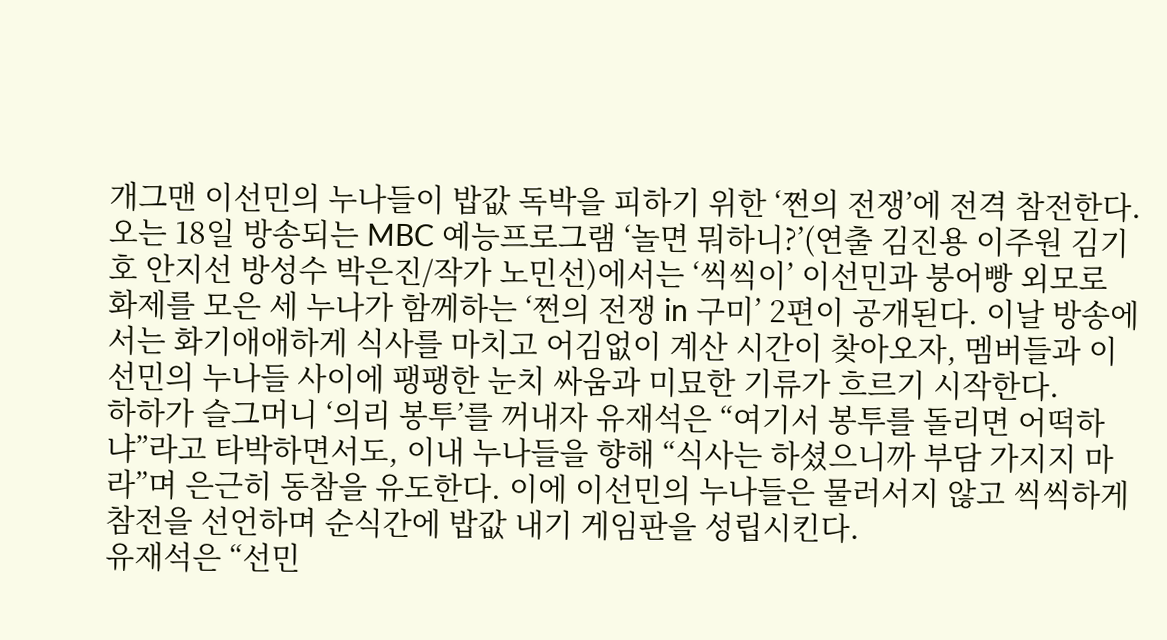개그맨 이선민의 누나들이 밥값 독박을 피하기 위한 ‘쩐의 전쟁’에 전격 참전한다.
오는 18일 방송되는 MBC 예능프로그램 ‘놀면 뭐하니?’(연출 김진용 이주원 김기호 안지선 방성수 박은진/작가 노민선)에서는 ‘씩씩이’ 이선민과 붕어빵 외모로 화제를 모은 세 누나가 함께하는 ‘쩐의 전쟁 in 구미’ 2편이 공개된다. 이날 방송에서는 화기애애하게 식사를 마치고 어김없이 계산 시간이 찾아오자, 멤버들과 이선민의 누나들 사이에 팽팽한 눈치 싸움과 미묘한 기류가 흐르기 시작한다.
하하가 슬그머니 ‘의리 봉투’를 꺼내자 유재석은 “여기서 봉투를 돌리면 어떡하냐”라고 타박하면서도, 이내 누나들을 향해 “식사는 하셨으니까 부담 가지지 마라”며 은근히 동참을 유도한다. 이에 이선민의 누나들은 물러서지 않고 씩씩하게 참전을 선언하며 순식간에 밥값 내기 게임판을 성립시킨다.
유재석은 “선민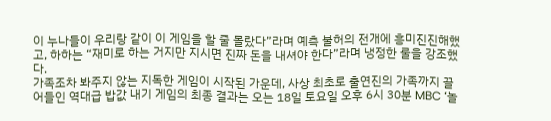이 누나들이 우리랑 같이 이 게임을 할 줄 몰랐다”라며 예측 불허의 전개에 흥미진진해했고, 하하는 “재미로 하는 거지만 지시면 진짜 돈을 내셔야 한다”라며 냉정한 룰을 강조했다.
가족조차 봐주지 않는 지독한 게임이 시작된 가운데, 사상 최초로 출연진의 가족까지 끌어들인 역대급 밥값 내기 게임의 최종 결과는 오는 18일 토요일 오후 6시 30분 MBC ‘놀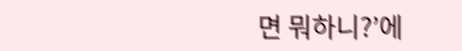면 뭐하니?’에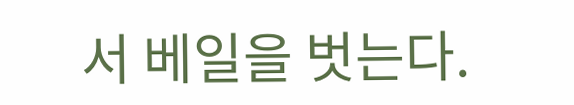서 베일을 벗는다.